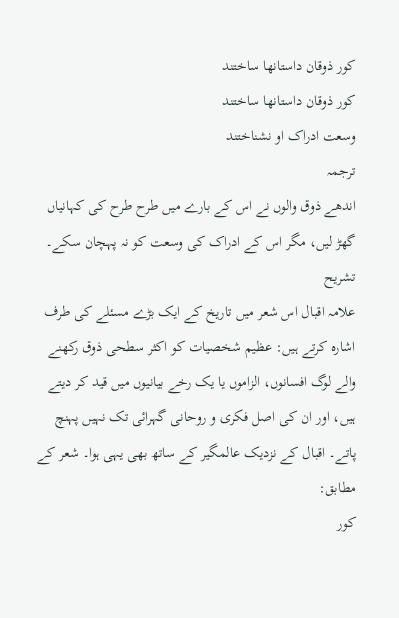کور ذوقان داستانها ساختند
کور ذوقان داستانها ساختند
وسعت ادراک او نشناختند
ترجمہ
اندھے ذوق والوں نے اس کے بارے میں طرح طرح کی کہانیاں گھڑ لیں، مگر اس کے ادراک کی وسعت کو نہ پہچان سکے۔
تشریح
علامہ اقبال اس شعر میں تاریخ کے ایک بڑے مسئلے کی طرف اشارہ کرتے ہیں: عظیم شخصیات کو اکثر سطحی ذوق رکھنے والے لوگ افسانوں، الزاموں یا یک رخے بیانیوں میں قید کر دیتے ہیں، اور ان کی اصل فکری و روحانی گہرائی تک نہیں پہنچ پاتے۔ اقبال کے نزدیک عالمگیر کے ساتھ بھی یہی ہوا۔ شعر کے مطابق:
کور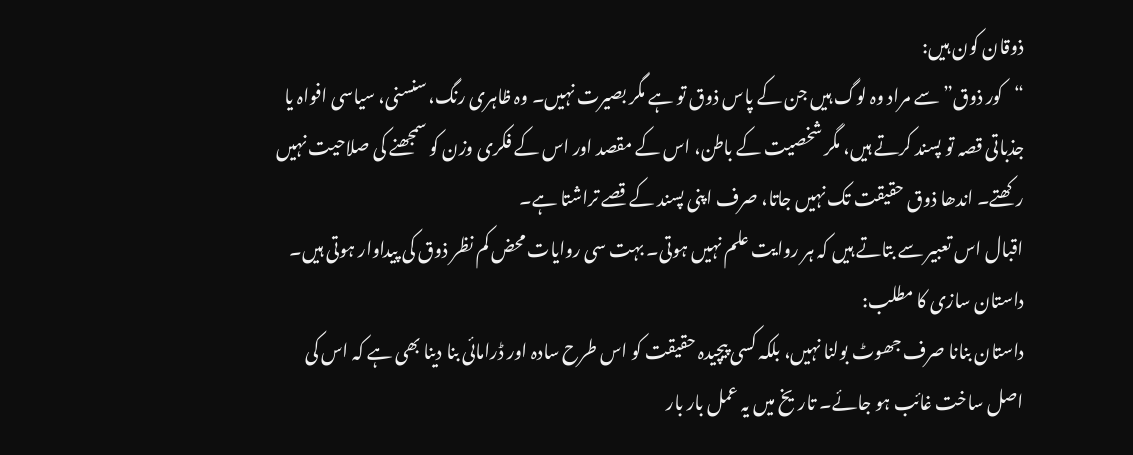ذوقان کون ہیں:
“کور ذوق” سے مراد وہ لوگ ہیں جن کے پاس ذوق تو ہے مگر بصیرت نہیں۔ وہ ظاہری رنگ، سنسنی، سیاسی افواہ یا جذباتی قصہ تو پسند کرتے ہیں، مگر شخصیت کے باطن، اس کے مقصد اور اس کے فکری وزن کو سمجھنے کی صلاحیت نہیں رکھتے۔ اندھا ذوق حقیقت تک نہیں جاتا، صرف اپنی پسند کے قصے تراشتا ہے۔
اقبال اس تعبیر سے بتاتے ہیں کہ ہر روایت علم نہیں ہوتی۔ بہت سی روایات محض کم نظر ذوق کی پیداوار ہوتی ہیں۔
داستان سازی کا مطلب:
داستان بنانا صرف جھوٹ بولنا نہیں، بلکہ کسی پیچیدہ حقیقت کو اس طرح سادہ اور ڈرامائی بنا دینا بھی ہے کہ اس کی اصل ساخت غائب ہو جائے۔ تاریخ میں یہ عمل بار بار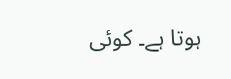ہوتا ہے۔ کوئی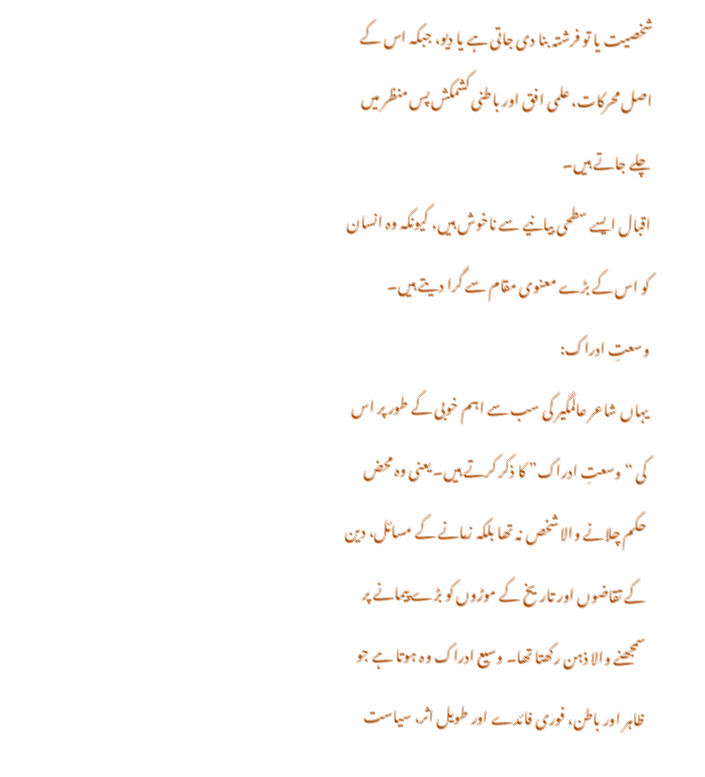شخصیت یا تو فرشتہ بنا دی جاتی ہے یا دیو، جبکہ اس کے اصل محرکات، علمی افق اور باطنی کشمکش پس منظر میں چلے جاتے ہیں۔
اقبال ایسے سطحی بیانیے سے ناخوش ہیں، کیونکہ وہ انسان کو اس کے بڑے معنوی مقام سے گرا دیتے ہیں۔
وسعتِ ادراک:
یہاں شاعر عالمگیر کی سب سے اہم خوبی کے طور پر اس کی “وسعتِ ادراک” کا ذکر کرتے ہیں۔ یعنی وہ محض حکم چلانے والا شخص نہ تھا بلکہ زمانے کے مسائل، دین کے تقاضوں اور تاریخ کے موڑوں کو بڑے پیمانے پر سمجھنے والا ذہن رکھتا تھا۔ وسیع ادراک وہ ہوتا ہے جو ظاہر اور باطن، فوری فائدے اور طویل اثر، سیاست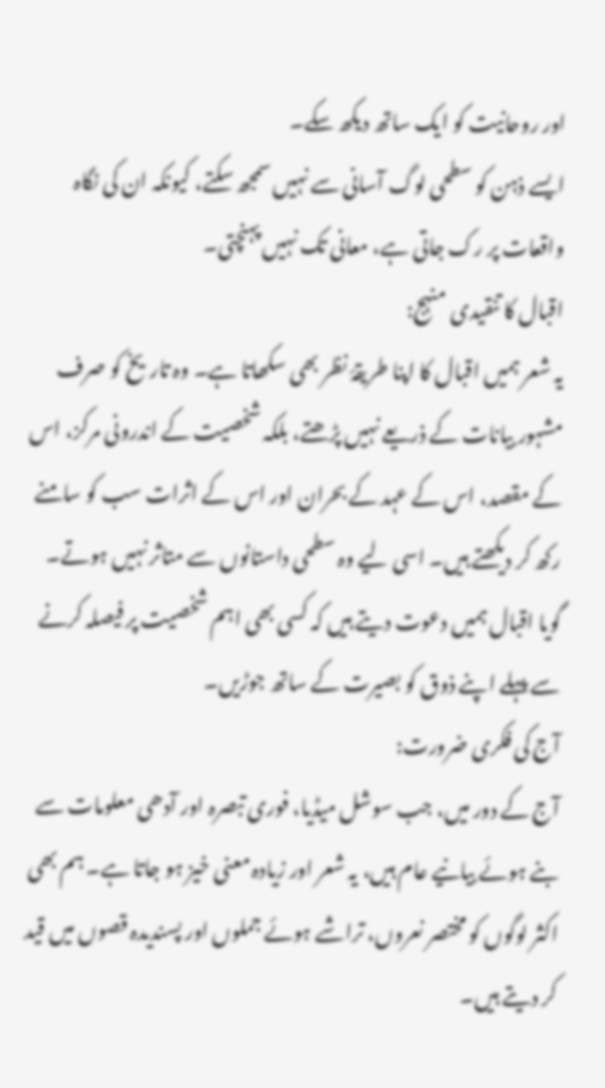اور روحانیت کو ایک ساتھ دیکھ سکے۔
ایسے ذہن کو سطحی لوگ آسانی سے نہیں سمجھ سکتے، کیونکہ ان کی نگاہ واقعات پر رک جاتی ہے، معانی تک نہیں پہنچتی۔
اقبال کا تنقیدی منہج:
یہ شعر ہمیں اقبال کا اپنا طریقۂ نظر بھی سکھاتا ہے۔ وہ تاریخ کو صرف مشہور بیانات کے ذریعے نہیں پڑھتے، بلکہ شخصیت کے اندرونی مرکز، اس کے مقصد، اس کے عہد کے بحران اور اس کے اثرات سب کو سامنے رکھ کر دیکھتے ہیں۔ اسی لیے وہ سطحی داستانوں سے متاثر نہیں ہوتے۔
گویا اقبال ہمیں دعوت دیتے ہیں کہ کسی بھی اہم شخصیت پر فیصلہ کرنے سے پہلے اپنے ذوق کو بصیرت کے ساتھ جوڑیں۔
آج کی فکری ضرورت:
آج کے دور میں، جب سوشل میڈیا، فوری تبصرہ اور آدھی معلومات سے بنے ہوئے بیانیے عام ہیں، یہ شعر اور زیادہ معنی خیز ہو جاتا ہے۔ ہم بھی اکثر لوگوں کو مختصر نعروں، تراشے ہوئے جملوں اور پسندیدہ قصوں میں قید کر دیتے ہیں۔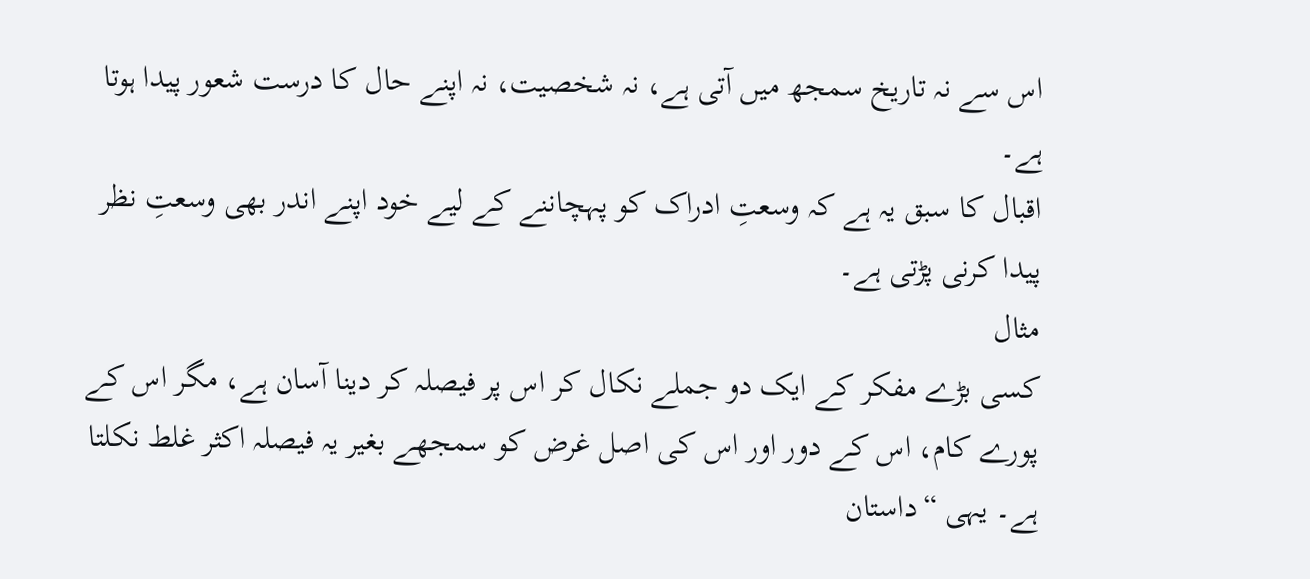اس سے نہ تاریخ سمجھ میں آتی ہے، نہ شخصیت، نہ اپنے حال کا درست شعور پیدا ہوتا ہے۔
اقبال کا سبق یہ ہے کہ وسعتِ ادراک کو پہچاننے کے لیے خود اپنے اندر بھی وسعتِ نظر پیدا کرنی پڑتی ہے۔
مثال
کسی بڑے مفکر کے ایک دو جملے نکال کر اس پر فیصلہ کر دینا آسان ہے، مگر اس کے پورے کام، اس کے دور اور اس کی اصل غرض کو سمجھے بغیر یہ فیصلہ اکثر غلط نکلتا ہے۔ یہی “داستان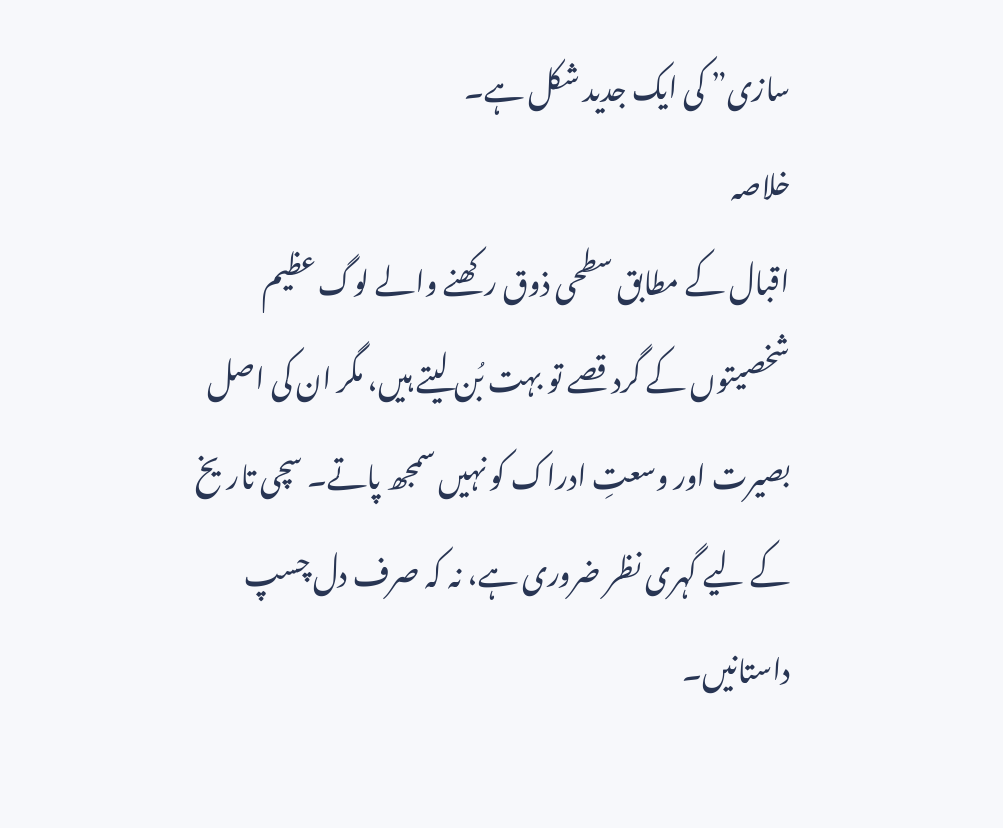سازی” کی ایک جدید شکل ہے۔
خلاصہ
اقبال کے مطابق سطحی ذوق رکھنے والے لوگ عظیم شخصیتوں کے گرد قصے تو بہت بُن لیتے ہیں، مگر ان کی اصل بصیرت اور وسعتِ ادراک کو نہیں سمجھ پاتے۔ سچی تاریخ کے لیے گہری نظر ضروری ہے، نہ کہ صرف دل چسپ داستانیں۔